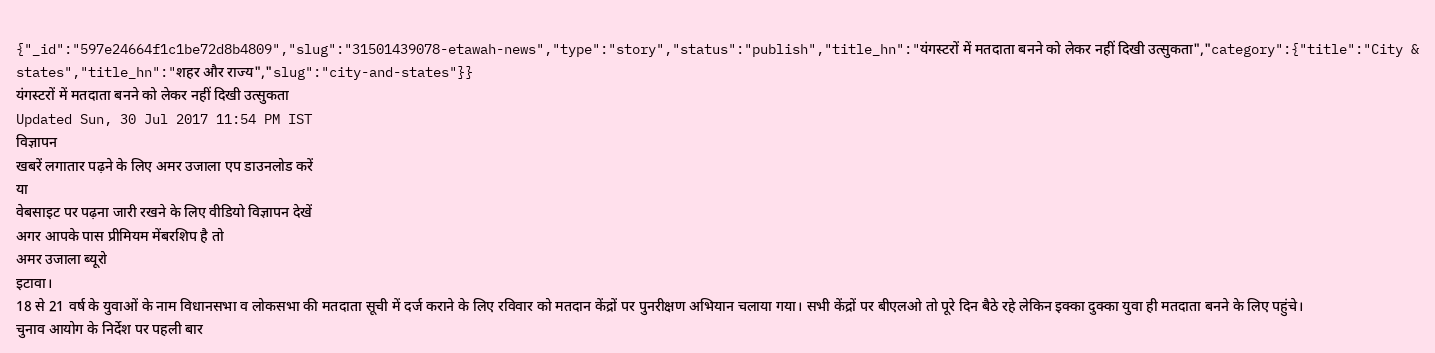{"_id":"597e24664f1c1be72d8b4809","slug":"31501439078-etawah-news","type":"story","status":"publish","title_hn":"यंगस्टरों में मतदाता बनने को लेकर नहीं दिखी उत्सुकता","category":{"title":"City & states","title_hn":"शहर और राज्य","slug":"city-and-states"}}
यंगस्टरों में मतदाता बनने को लेकर नहीं दिखी उत्सुकता
Updated Sun, 30 Jul 2017 11:54 PM IST
विज्ञापन
खबरें लगातार पढ़ने के लिए अमर उजाला एप डाउनलोड करें
या
वेबसाइट पर पढ़ना जारी रखने के लिए वीडियो विज्ञापन देखें
अगर आपके पास प्रीमियम मेंबरशिप है तो
अमर उजाला ब्यूरो
इटावा।
18 से 21 वर्ष के युवाओं के नाम विधानसभा व लोकसभा की मतदाता सूची में दर्ज कराने के लिए रविवार को मतदान केंद्रों पर पुनरीक्षण अभियान चलाया गया। सभी केंद्रों पर बीएलओ तो पूरे दिन बैठे रहे लेकिन इक्का दुक्का युवा ही मतदाता बनने के लिए पहुंचे।
चुनाव आयोग के निर्देश पर पहली बार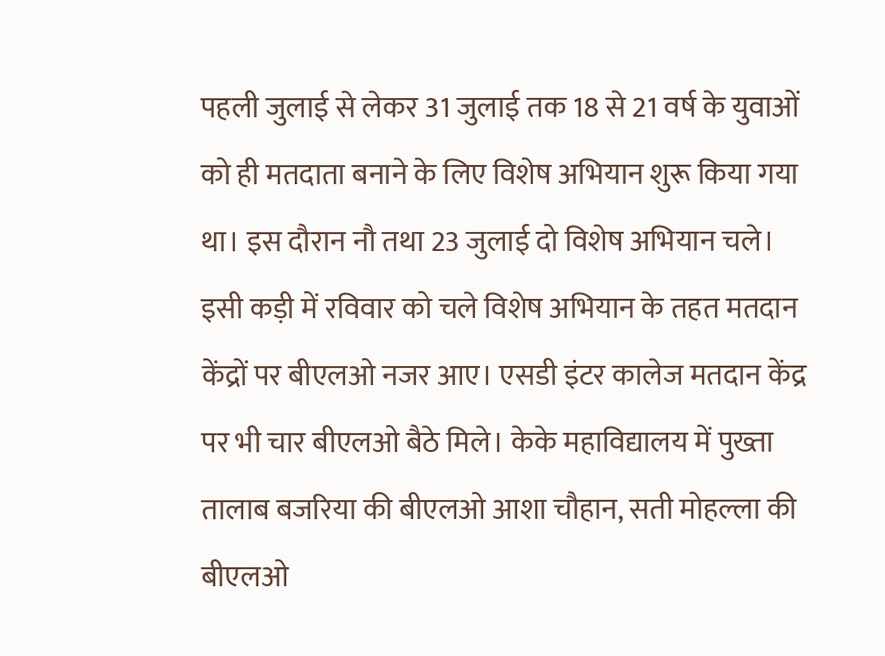पहली जुलाई से लेकर 31 जुलाई तक 18 से 21 वर्ष के युवाओं को ही मतदाता बनाने के लिए विशेष अभियान शुरू किया गया था। इस दौरान नौ तथा 23 जुलाई दो विशेष अभियान चले। इसी कड़ी में रविवार को चले विशेष अभियान के तहत मतदान केंद्रों पर बीएलओ नजर आए। एसडी इंटर कालेज मतदान केंद्र पर भी चार बीएलओ बैठे मिले। केके महाविद्यालय में पुख्ता तालाब बजरिया की बीएलओ आशा चौहान, सती मोहल्ला की बीएलओ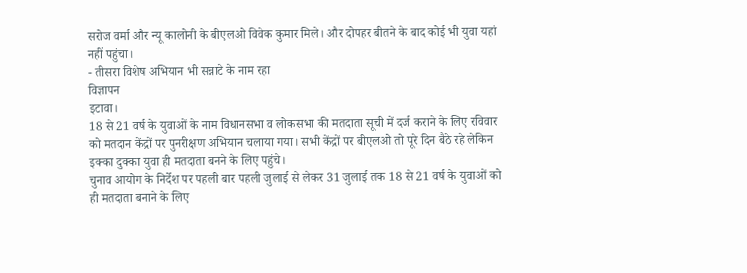सरोज वर्मा और न्यू कालोनी के बीएलओ विवेक कुमार मिले। और दोपहर बीतने के बाद कोई भी युवा यहां नहीं पहुंचा।
- तीसरा विशेष अभियान भी सन्नाटे के नाम रहा
विज्ञापन
इटावा।
18 से 21 वर्ष के युवाओं के नाम विधानसभा व लोकसभा की मतदाता सूची में दर्ज कराने के लिए रविवार को मतदान केंद्रों पर पुनरीक्षण अभियान चलाया गया। सभी केंद्रों पर बीएलओ तो पूरे दिन बैठे रहे लेकिन इक्का दुक्का युवा ही मतदाता बनने के लिए पहुंचे।
चुनाव आयोग के निर्देश पर पहली बार पहली जुलाई से लेकर 31 जुलाई तक 18 से 21 वर्ष के युवाओं को ही मतदाता बनाने के लिए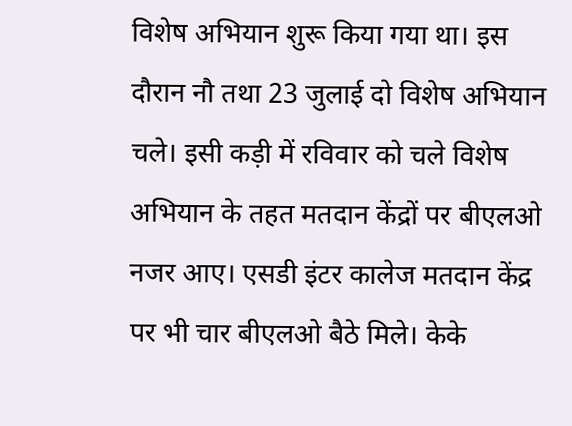विशेष अभियान शुरू किया गया था। इस दौरान नौ तथा 23 जुलाई दो विशेष अभियान चले। इसी कड़ी में रविवार को चले विशेष अभियान के तहत मतदान केंद्रों पर बीएलओ नजर आए। एसडी इंटर कालेज मतदान केंद्र पर भी चार बीएलओ बैठे मिले। केके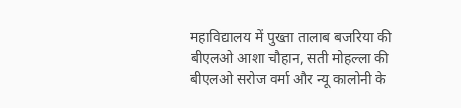महाविद्यालय में पुख्ता तालाब बजरिया की बीएलओ आशा चौहान, सती मोहल्ला की बीएलओ सरोज वर्मा और न्यू कालोनी के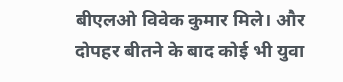बीएलओ विवेक कुमार मिले। और दोपहर बीतने के बाद कोई भी युवा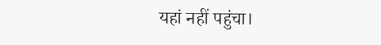यहां नहीं पहुंचा।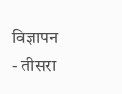विज्ञापन
- तीसरा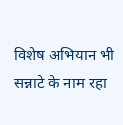विशेष अभियान भी सन्नाटे के नाम रहा